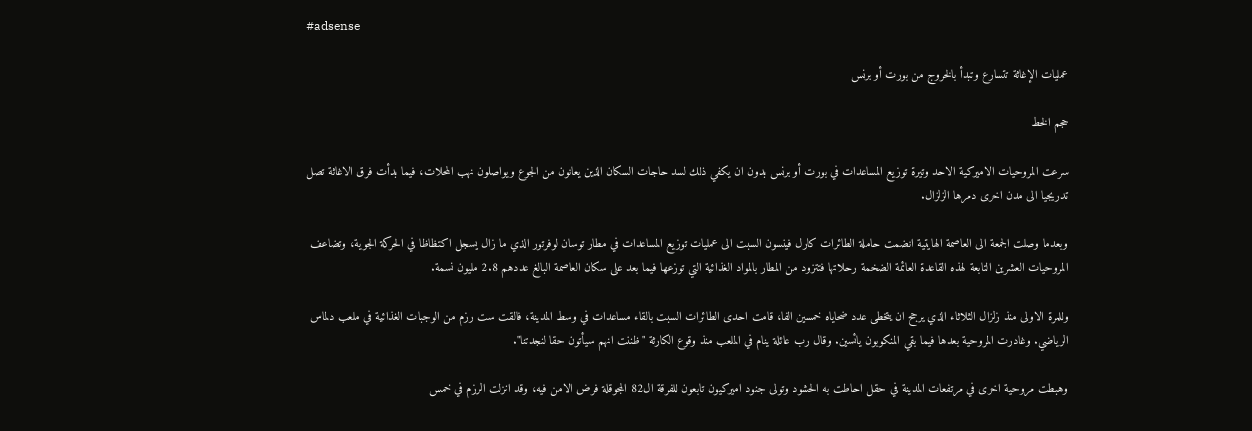#adsense

عمليات الإغاثة تتسارع وتبدأ بالخروج من بورت أو برنس

حجم الخط

سرعت المروحيات الاميركية الاحد وتيرة توزيع المساعدات في بورت أو برنس بدون ان يكفي ذلك لسد حاجات السكان الذين يعانون من الجوع ويواصلون نهب المحلات، فيما بدأت فرق الاغاثة تصل تدريجيا الى مدن اخرى دمرها الزلزال.

وبعدما وصلت الجمعة الى العاصمة الهايتية انضمت حاملة الطائرات كارل فينسون السبت الى عمليات توزيع المساعدات في مطار توسان لوفرتور الذي ما زال يسجل اكتظاظا في الحركة الجوية، وتضاعف المروحيات العشرين التابعة لهذه القاعدة العائمة الضخمة رحلاتها فتتزود من المطار بالمواد الغذائية التي توزعها فيما بعد على سكان العاصمة البالغ عددهم 2.8 مليون نسمة.

وللمرة الاولى منذ زلزال الثلاثاء الذي يرجح ان يتخطى عدد ضحاياه خمسين الفا، قامت احدى الطائرات السبت بالقاء مساعدات في وسط المدينة، فالقت ست رزم من الوجبات الغذائية في ملعب دلماس الرياضي. وغادرت المروحية بعدها فيما بقي المنكوبون يائسين. وقال رب عائلة ينام في الملعب منذ وقوع الكارثة "ظننت انهم سيأتون حقا لنجدتنا".

وهبطت مروحية اخرى في مرتفعات المدينة في حقل احاطت به الحشود وتولى جنود اميركيون تابعون للفرقة ال82 المجوقلة فرض الامن فيه، وقد انزلت الرزم في خمس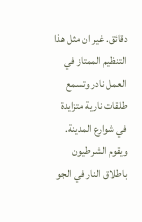دقائق. غير ان مثل هذا التنظيم الممتاز في العمل نادر وتسمع طلقات نارية متزايدة في شوارع المدينة. ويقوم الشرطيون باطلاق النار في الجو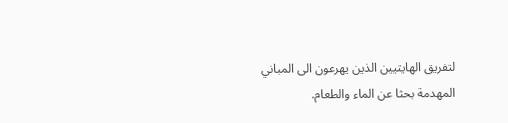لتفريق الهايتيين الذين يهرعون الى المباني المهدمة بحثا عن الماء والطعام.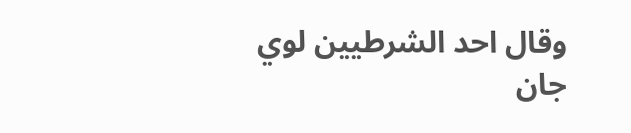وقال احد الشرطيين لوي جان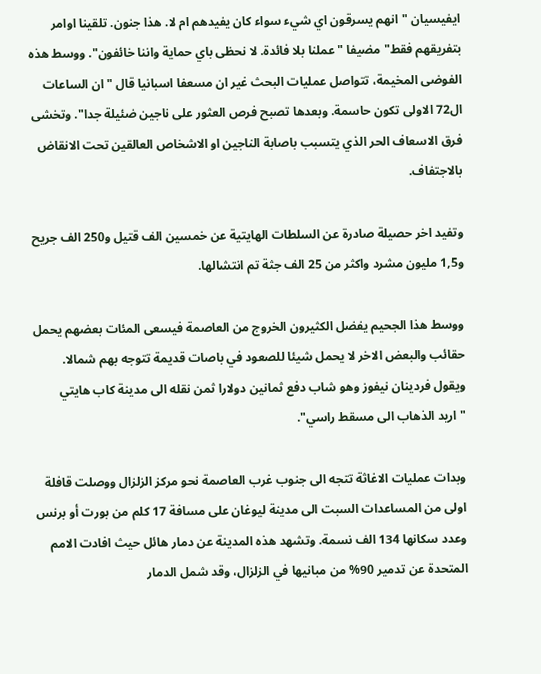ايفيسيان "انهم يسرقون اي شيء سواء كان يفيدهم ام لا. هذا جنون. تلقينا اوامر بتفريقهم فقط" مضيفا "عملنا بلا فائدة. لا نحظى باي حماية واننا خائفون". ووسط هذه الفوضى المخيمة، تتواصل عمليات البحث غير ان مسعفا اسبانيا قال "ان الساعات ال72 الاولى تكون حاسمة. وبعدها تصبح فرص العثور على ناجين ضئيلة جدا". وتخشى فرق الاسعاف الحر الذي يتسبب باصابة الناجين او الاشخاص العالقين تحت الانقاض بالاجتفاف.

وتفيد اخر حصيلة صادرة عن السلطات الهايتية عن خمسين الف قتيل و250 الف جريح و1,5 مليون مشرد واكثر من 25 الف جثة تم انتشالها.

ووسط هذا الجحيم يفضل الكثيرون الخروج من العاصمة فيسعى المئات بعضهم يحمل حقائب والبعض الاخر لا يحمل شيئا للصعود في باصات قديمة تتوجه بهم شمالا. ويقول فردينان نيفوز وهو شاب دفع ثمانين دولارا ثمن نقله الى مدينة كاب هايتي "اريد الذهاب الى مسقط راسي".

وبدات عمليات الاغاثة تتجه الى جنوب غرب العاصمة نحو مركز الزلزال ووصلت قافلة اولى من المساعدات السبت الى مدينة ليوغان على مسافة 17 كلم من بورت أو برنس وعدد سكانها 134 الف نسمة. وتشهد هذه المدينة عن دمار هائل حيث افادت الامم المتحدة عن تدمير 90% من مبانيها في الزلزال، وقد شمل الدمار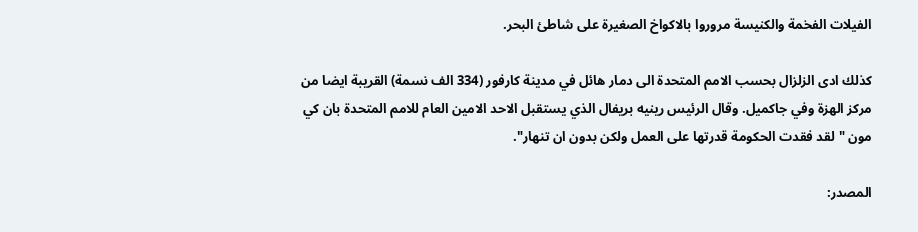الفيلات الفخمة والكنيسة مروروا بالاكواخ الصغيرة على شاطئ البحر.

كذلك ادى الزلزال بحسب الامم المتحدة الى دمار هائل في مدينة كارفور (334 الف نسمة) القريبة ايضا من مركز الهزة وفي جاكميل. وقال الرئيس رينيه بريفال الذي يستقبل الاحد الامين العام للامم المتحدة بان كي مون "لقد فقدت الحكومة قدرتها على العمل ولكن بدون ان تنهار".

المصدر: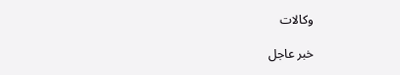وكالات

خبر عاجل